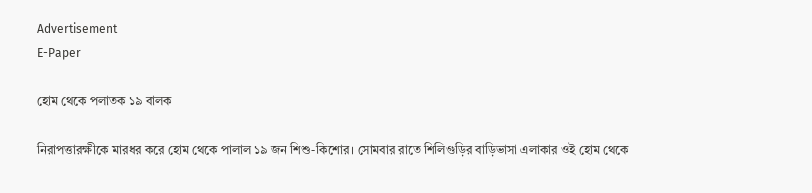Advertisement
E-Paper

হোম থেকে পলাতক ১৯ বালক

নিরাপত্তারক্ষীকে মারধর করে হোম থেকে পালাল ১৯ জন শিশু-কিশোর। সোমবার রাতে শিলিগুড়ির বাড়িভাসা এলাকার ওই হোম থেকে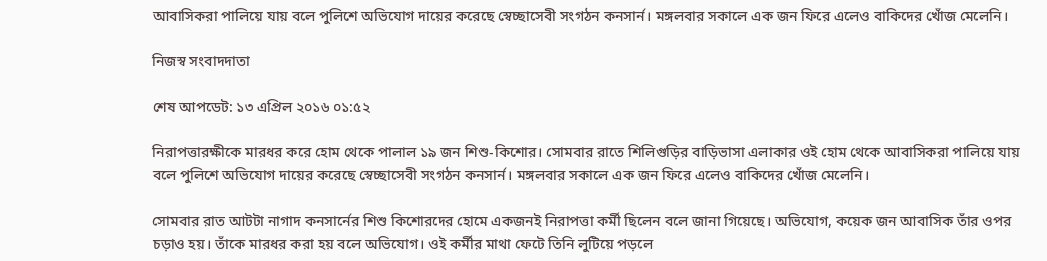আবাসিকরা পালিয়ে যায় বলে পুলিশে অভিযোগ দায়ের করেছে স্বেচ্ছাসেবী সংগঠন কনসার্ন। মঙ্গলবার সকালে এক জন ফিরে এলেও বাকিদের খোঁজ মেলেনি।

নিজস্ব সংবাদদাতা

শেষ আপডেট: ১৩ এপ্রিল ২০১৬ ০১:৫২

নিরাপত্তারক্ষীকে মারধর করে হোম থেকে পালাল ১৯ জন শিশু-কিশোর। সোমবার রাতে শিলিগুড়ির বাড়িভাসা এলাকার ওই হোম থেকে আবাসিকরা পালিয়ে যায় বলে পুলিশে অভিযোগ দায়ের করেছে স্বেচ্ছাসেবী সংগঠন কনসার্ন। মঙ্গলবার সকালে এক জন ফিরে এলেও বাকিদের খোঁজ মেলেনি।

সোমবার রাত আটটা নাগাদ কনসার্নের শিশু কিশোরদের হোমে একজনই নিরাপত্তা কর্মী ছিলেন বলে জানা গিয়েছে। অভিযোগ, কয়েক জন আবাসিক তাঁর ওপর চড়াও হয়। তাঁকে মারধর করা হয় বলে অভিযোগ। ওই কর্মীর মাথা ফেটে তিনি লুটিয়ে পড়লে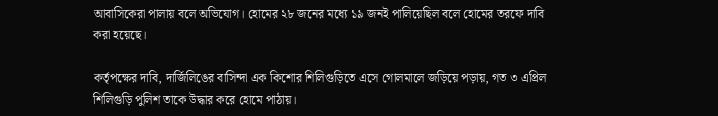আবাসিকেরা পালায় বলে অভিযোগ। হোমের ২৮ জনের মধ্যে ১৯ জনই পালিয়েছিল বলে হোমের তরফে দাবি করা হয়েছে।

কর্তৃপক্ষের দাবি, দার্জিলিঙের বাসিন্দা এক কিশোর শিলিগুড়িতে এসে গোলমালে জড়িয়ে পড়ায়, গত ৩ এপ্রিল শিলিগুড়ি পুলিশ তাকে উদ্ধার করে হোমে পাঠায়।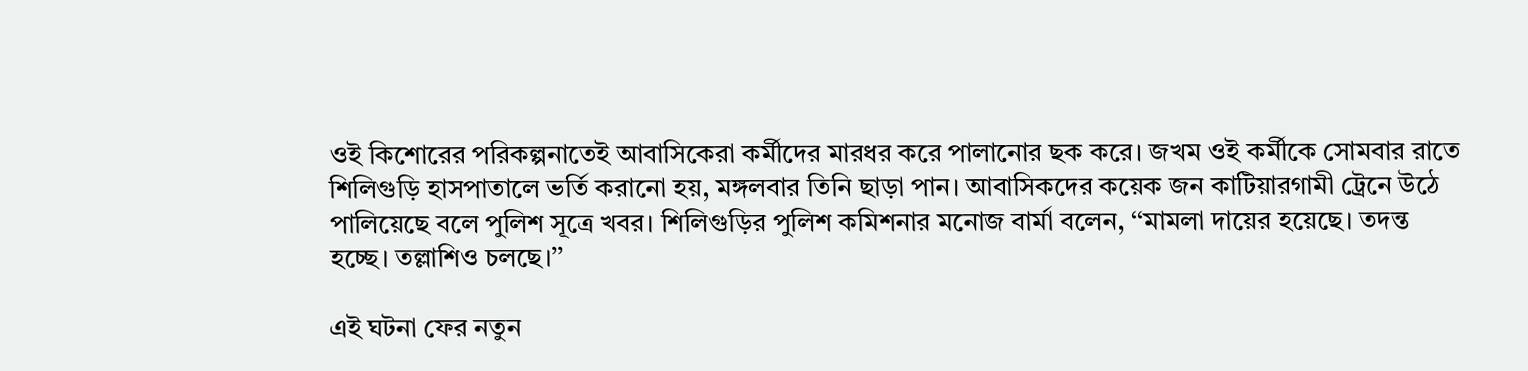ওই কিশোরের পরিকল্পনাতেই আবাসিকেরা কর্মীদের মারধর করে পালানোর ছক করে। জখম ওই কর্মীকে সোমবার রাতে শিলিগুড়ি হাসপাতালে ভর্তি করানো হয়, মঙ্গলবার তিনি ছাড়া পান। আবাসিকদের কয়েক জন কাটিয়ারগামী ট্রেনে উঠে পালিয়েছে বলে পুলিশ সূত্রে খবর। শিলিগুড়ির পুলিশ কমিশনার মনোজ বার্মা বলেন, ‘‘মামলা দায়ের হয়েছে। তদন্ত হচ্ছে। তল্লাশিও চলছে।’’

এই ঘটনা ফের নতুন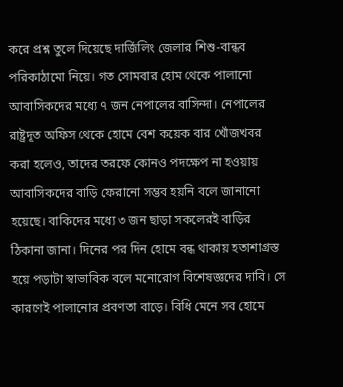করে প্রশ্ন তুলে দিয়েছে দার্জিলিং জেলার শিশু-বান্ধব পরিকাঠামো নিয়ে। গত সোমবার হোম থেকে পালানো আবাসিকদের মধ্যে ৭ জন নেপালের বাসিন্দা। নেপালের রাষ্ট্রদূত অফিস থেকে হোমে বেশ কয়েক বার খোঁজখবর করা হলেও, তাদের তরফে কোনও পদক্ষেপ না হওয়ায় আবাসিকদের বাড়ি ফেরানো সম্ভব হয়নি বলে জানানো হয়েছে। বাকিদের মধ্যে ৩ জন ছাড়া সকলেরই বাড়ির ঠিকানা জানা। দিনের পর দিন হোমে বন্ধ থাকায় হতাশাগ্রস্ত হয়ে পড়াটা স্বাভাবিক বলে মনোরোগ বিশেষজ্ঞদের দাবি। সে কারণেই পালানোর প্রবণতা বাড়ে। বিধি মেনে সব হোমে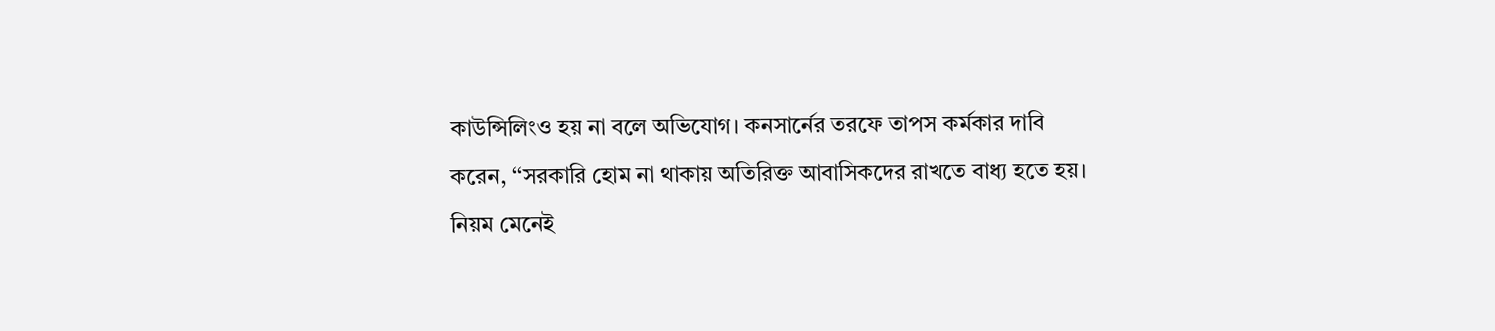কাউন্সিলিংও হয় না বলে অভিযোগ। কনসার্নের তরফে তাপস কর্মকার দাবি করেন, ‘‘সরকারি হোম না থাকায় অতিরিক্ত আবাসিকদের রাখতে বাধ্য হতে হয়। নিয়ম মেনেই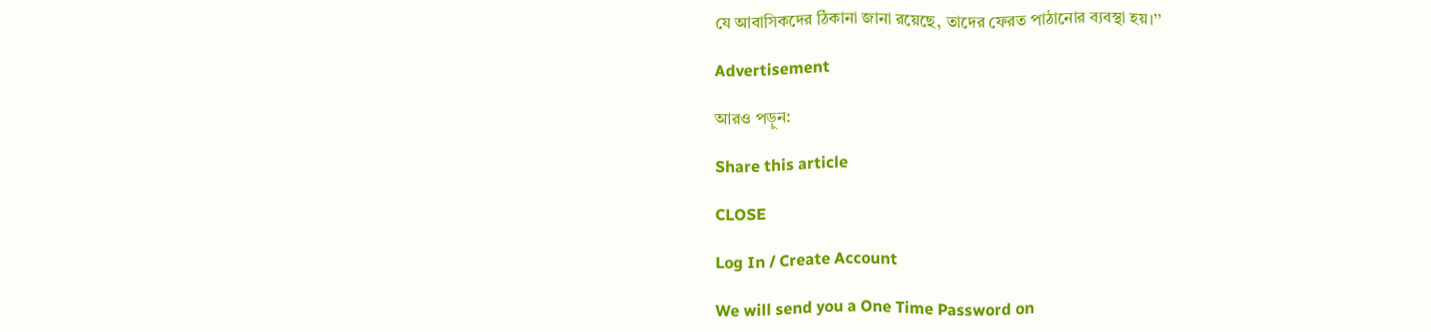যে আবাসিকদের ঠিকানা জানা রয়েছে, তাদের ফেরত পাঠানোর ব্যবস্থা হয়।’’

Advertisement

আরও পড়ুন:

Share this article

CLOSE

Log In / Create Account

We will send you a One Time Password on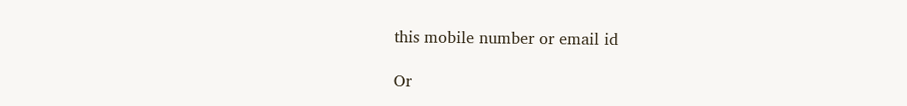this mobile number or email id

Or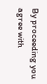By proceeding you agree with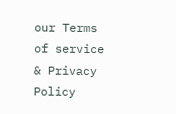our Terms of service & Privacy Policy